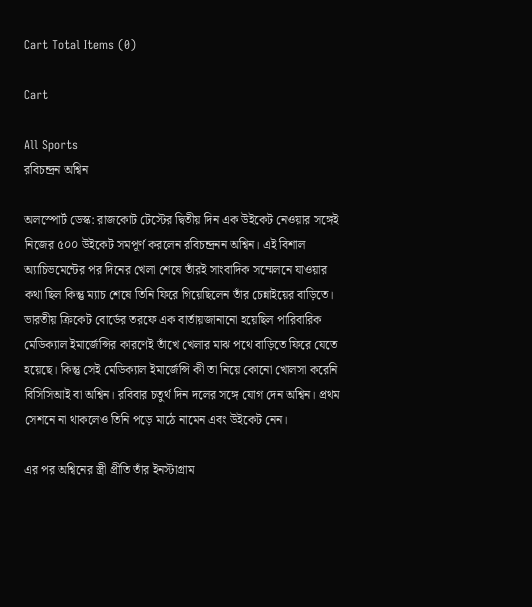Cart Total Items (0)

Cart

All Sports
রবিচন্দ্রন অশ্বিন

অলস্পোর্ট ডেস্ক: রাজকোট টেস্টের দ্বিতীয় দিন এক উইকেট নেওয়ার সঙ্গেই নিজের ৫০০ উইকেট সমপূর্ণ করলেন রবিচন্দ্রনন অশ্বিন। এই বিশাল অ্যাচিভমেন্টের পর দিনের খেলা শেষে তাঁরই সাংবাদিক সম্মেলনে যাওয়ার কথা ছিল কিন্তু ম্যাচ শেষে তিনি ফিরে গিয়েছিলেন তাঁর চেন্নাইয়ের বাড়িতে। ভারতীয় ক্রিকেট বোর্ডের তরফে এক বার্তায়জানানো হয়েছিল পারিবারিক মেডিক্যাল ইমার্জেন্সির কারণেই তাঁখে খেলার মাঝ পথে বাড়িতে ফিরে যেতে হয়েছে। কিন্তু সেই মেডিক্যাল ইমার্জেন্সি কী তা নিয়ে কোনো খোলসা করেনি বিসিসিআই বা অশ্বিন। রবিবার চতুর্থ দিন দলের সঙ্গে যোগ দেন অশ্বিন। প্রথম সেশনে না থাকলেও তিনি পড়ে মাঠে নামেন এবং উইকেট নেন।

এর পর অশ্বিনের স্ত্রী প্রীতি তাঁর ইনস্টাগ্রাম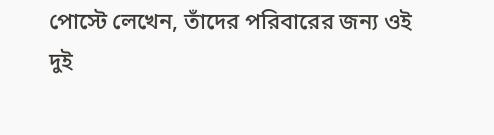পোস্টে লেখেন, তাঁদের পরিবারের জন্য ওই দুই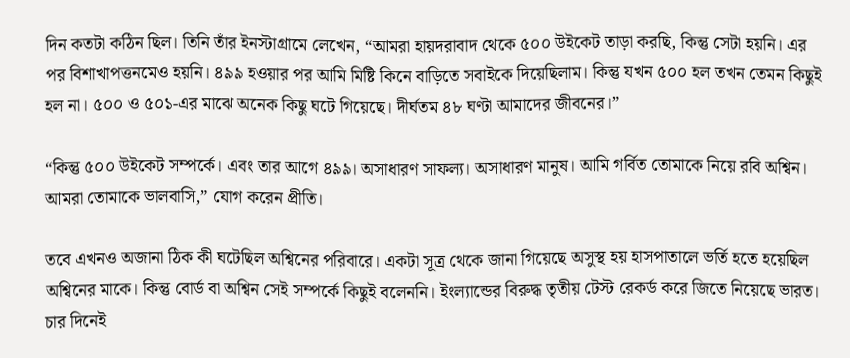দিন কতটা কঠিন ছিল। তিনি তাঁর ইনস্টাগ্রামে লেখেন, “আমরা হায়দরাবাদ থেকে ৫০০ উইকেট তাড়া করছি, কিন্তু সেটা হয়নি। এর পর বিশাখাপত্তনমেও হয়নি। ৪৯৯ হওয়ার পর আমি মিষ্টি কিনে বাড়িতে সবাইকে দিয়েছিলাম। কিন্তু যখন ৫০০ হল তখন তেমন কিছুই হল না। ৫০০ ও ৫০১-এর মাঝে অনেক কিছু ঘটে গিয়েছে। দীর্ঘতম ৪৮ ঘণ্টা আমাদের জীবনের।”

“কিন্তু ৫০০ উইকেট সম্পর্কে। এবং তার আগে ৪৯৯। অসাধারণ সাফল্য। অসাধারণ মানুষ। আমি গর্বিত তোমাকে নিয়ে রবি অশ্বিন। আমরা তোমাকে ভালবাসি,” যোগ করেন প্রীতি।

তবে এখনও অজানা ঠিক কী ঘটেছিল অশ্বিনের পরিবারে। একটা সূত্র থেকে জানা গিয়েছে অসুস্থ হয় হাসপাতালে ভর্তি হতে হয়েছিল অশ্বিনের মাকে। কিন্তু বোর্ড বা অশ্বিন সেই সম্পর্কে কিছুই বলেননি। ইংল্যান্ডের বিরুদ্ধ তৃতীয় টেস্ট রেকর্ড করে জিতে নিয়েছে ভারত। চার দিনেই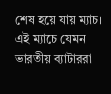শেষ হয়ে যায় ম্যাচ। এই ম্যাচে যেমন ভারতীয় ব্যাটাররা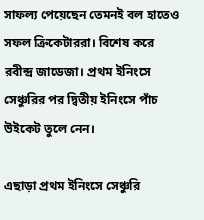সাফল্য পেয়েছেন তেমনই বল হাতেও সফল ক্রিকেটাররা। বিশেষ করে রবীন্দ্র জাডেজা। প্রথম ইনিংসে সেঞ্চুরির পর দ্বিতীয় ইনিংসে পাঁচ উইকেট তুলে নেন।

এছাড়া প্রথম ইনিংসে সেঞ্চুরি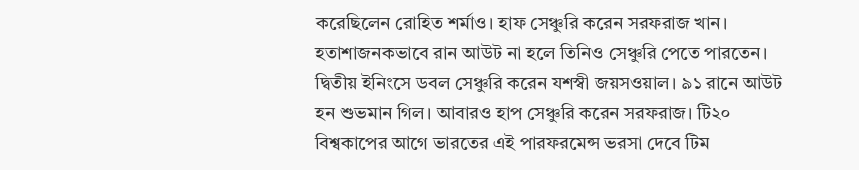করেছিলেন রোহিত শর্মাও। হাফ সেঞ্চুরি করেন সরফরাজ খান। হতাশাজনকভাবে রান আউট না হলে তিনিও সেঞ্চুরি পেতে পারতেন। দ্বিতীয় ইনিংসে ডবল সেঞ্চুরি করেন যশস্বী জয়সওয়াল। ৯১ রানে আউট হন শুভমান গিল। আবারও হাপ সেঞ্চুরি করেন সরফরাজ। টি২০ বিশ্বকাপের আগে ভারতের এই পারফরমেন্স ভরসা দেবে টিম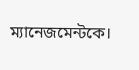ম্যানেজমেন্টকে।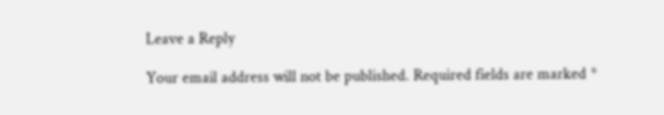Leave a Reply

Your email address will not be published. Required fields are marked *